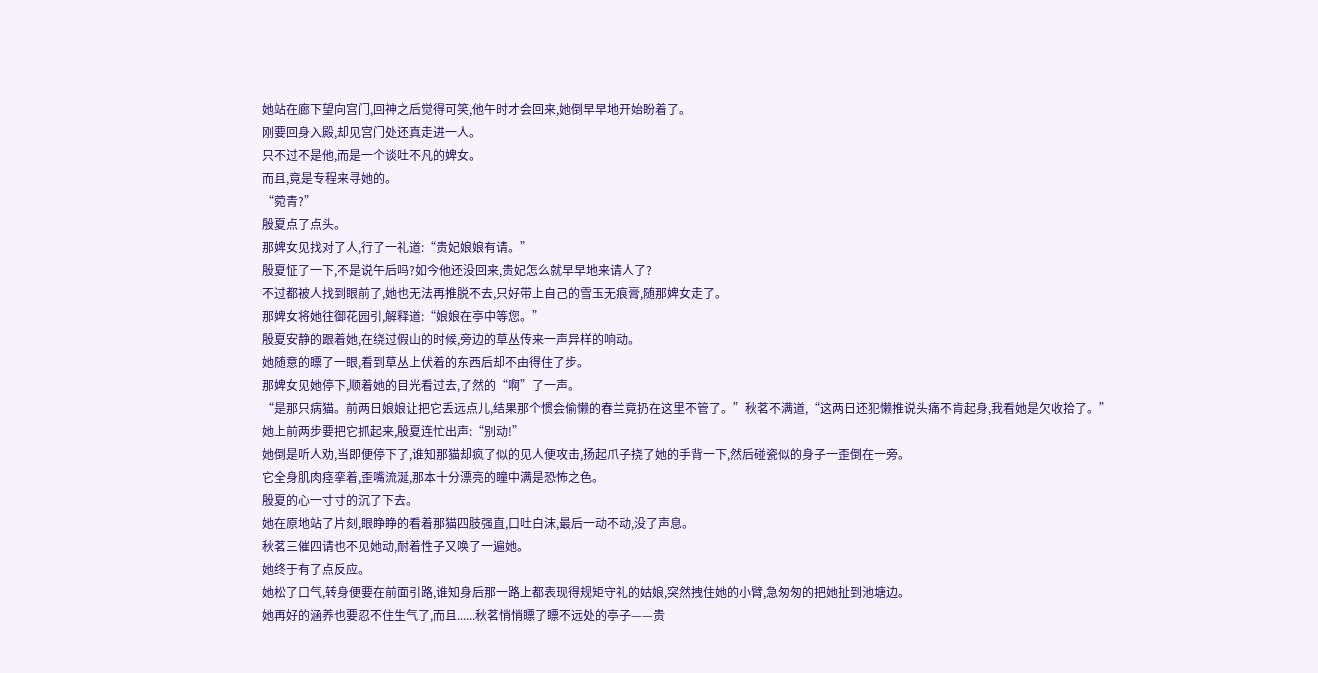她站在廊下望向宫门,回神之后觉得可笑,他午时才会回来,她倒早早地开始盼着了。
刚要回身入殿,却见宫门处还真走进一人。
只不过不是他,而是一个谈吐不凡的婢女。
而且,竟是专程来寻她的。
“菀青?”
殷夏点了点头。
那婢女见找对了人,行了一礼道:“贵妃娘娘有请。”
殷夏怔了一下,不是说午后吗?如今他还没回来,贵妃怎么就早早地来请人了?
不过都被人找到眼前了,她也无法再推脱不去,只好带上自己的雪玉无痕膏,随那婢女走了。
那婢女将她往御花园引,解释道:“娘娘在亭中等您。”
殷夏安静的跟着她,在绕过假山的时候,旁边的草丛传来一声异样的响动。
她随意的瞟了一眼,看到草丛上伏着的东西后却不由得住了步。
那婢女见她停下,顺着她的目光看过去,了然的“啊”了一声。
“是那只病猫。前两日娘娘让把它丢远点儿,结果那个惯会偷懒的春兰竟扔在这里不管了。”秋茗不满道,“这两日还犯懒推说头痛不肯起身,我看她是欠收拾了。”
她上前两步要把它抓起来,殷夏连忙出声:“别动!”
她倒是听人劝,当即便停下了,谁知那猫却疯了似的见人便攻击,扬起爪子挠了她的手背一下,然后碰瓷似的身子一歪倒在一旁。
它全身肌肉痉挛着,歪嘴流涎,那本十分漂亮的瞳中满是恐怖之色。
殷夏的心一寸寸的沉了下去。
她在原地站了片刻,眼睁睁的看着那猫四肢强直,口吐白沫,最后一动不动,没了声息。
秋茗三催四请也不见她动,耐着性子又唤了一遍她。
她终于有了点反应。
她松了口气,转身便要在前面引路,谁知身后那一路上都表现得规矩守礼的姑娘,突然拽住她的小臂,急匆匆的把她扯到池塘边。
她再好的涵养也要忍不住生气了,而且......秋茗悄悄瞟了瞟不远处的亭子——贵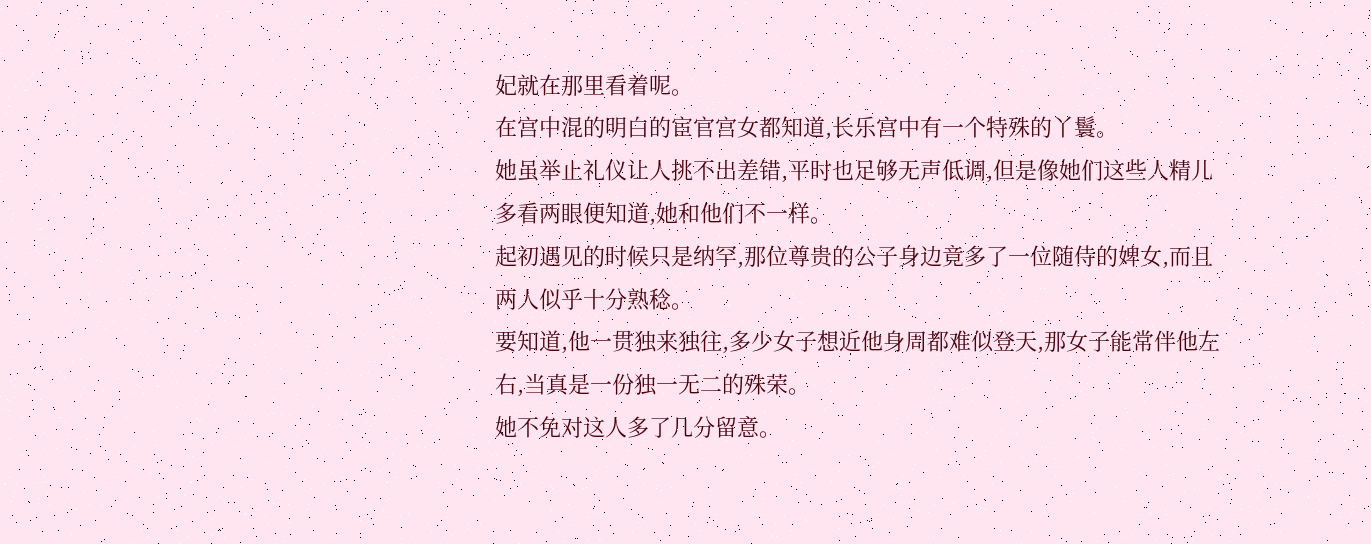妃就在那里看着呢。
在宫中混的明白的宦官宫女都知道,长乐宫中有一个特殊的丫鬟。
她虽举止礼仪让人挑不出差错,平时也足够无声低调,但是像她们这些人精儿多看两眼便知道,她和他们不一样。
起初遇见的时候只是纳罕,那位尊贵的公子身边竟多了一位随侍的婢女,而且两人似乎十分熟稔。
要知道,他一贯独来独往,多少女子想近他身周都难似登天,那女子能常伴他左右,当真是一份独一无二的殊荣。
她不免对这人多了几分留意。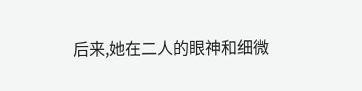后来,她在二人的眼神和细微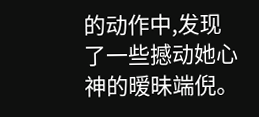的动作中,发现了一些撼动她心神的暧昧端倪。